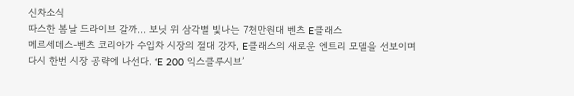신차소식
따스한 봄날 드라이브 갈까… 보닛 위 삼각별 빛나는 7천만원대 벤츠 E클래스
메르세데스-벤츠 코리아가 수입차 시장의 절대 강자, E클래스의 새로운 엔트리 모델을 선보이며 다시 한번 시장 공략에 나선다. ‘E 200 익스클루시브’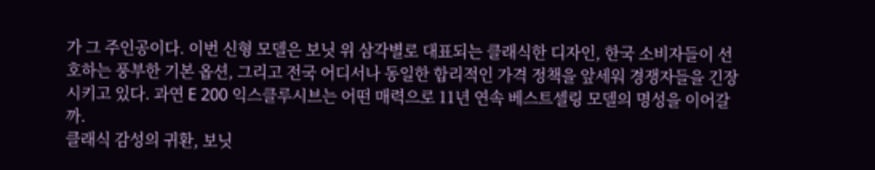가 그 주인공이다. 이번 신형 모델은 보닛 위 삼각별로 대표되는 클래식한 디자인, 한국 소비자들이 선호하는 풍부한 기본 옵션, 그리고 전국 어디서나 동일한 합리적인 가격 정책을 앞세워 경쟁자들을 긴장시키고 있다. 과연 E 200 익스클루시브는 어떤 매력으로 11년 연속 베스트셀링 모델의 명성을 이어갈까.
클래식 감성의 귀환, 보닛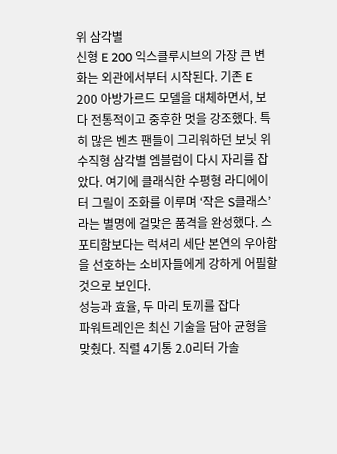위 삼각별
신형 E 200 익스클루시브의 가장 큰 변화는 외관에서부터 시작된다. 기존 E 200 아방가르드 모델을 대체하면서, 보다 전통적이고 중후한 멋을 강조했다. 특히 많은 벤츠 팬들이 그리워하던 보닛 위 수직형 삼각별 엠블럼이 다시 자리를 잡았다. 여기에 클래식한 수평형 라디에이터 그릴이 조화를 이루며 ‘작은 S클래스’라는 별명에 걸맞은 품격을 완성했다. 스포티함보다는 럭셔리 세단 본연의 우아함을 선호하는 소비자들에게 강하게 어필할 것으로 보인다.
성능과 효율, 두 마리 토끼를 잡다
파워트레인은 최신 기술을 담아 균형을 맞췄다. 직렬 4기통 2.0리터 가솔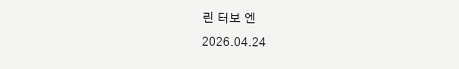린 터보 엔
2026.04.24